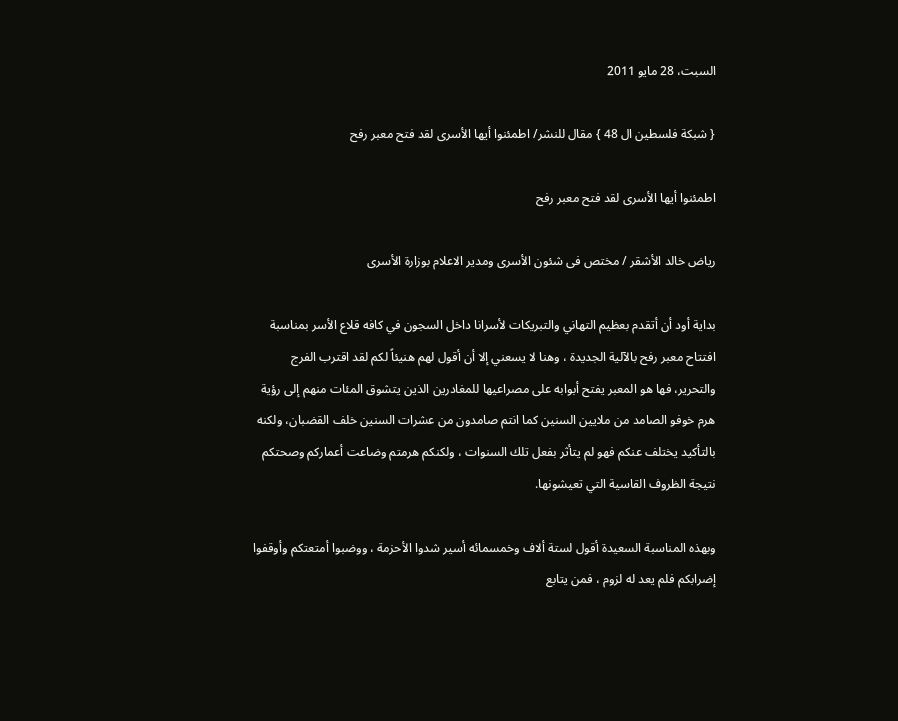السبت، 28 مايو 2011

{ شبكة فلسطين ال 48 } مقال للنشر/ اطمئنوا أيها الأسرى لقد فتح معبر رفح

اطمئنوا أيها الأسرى لقد فتح معبر رفح

رياض خالد الأشقر / مختص فى شئون الأسرى ومدير الاعلام بوزارة الأسرى

بداية أود أن أتقدم بعظيم التهاني والتبريكات لأسرانا داخل السجون في كافه قلاع الأسر بمناسبة افتتاح معبر رفح بالآلية الجديدة ، وهنا لا يسعني إلا أن أقول لهم هنيئاً لكم لقد اقترب الفرج والتحرير، فها هو المعبر يفتح أبوابه على مصراعيها للمغادرين الذين يتشوق المئات منهم إلى رؤية هرم خوفو الصامد من ملايين السنين كما انتم صامدون من عشرات السنين خلف القضبان، ولكنه بالتأكيد يختلف عنكم فهو لم يتأثر بفعل تلك السنوات ، ولكنكم هرمتم وضاعت أعماركم وصحتكم نتيجة الظروف القاسية التي تعيشونها.

وبهذه المناسبة السعيدة أقول لستة ألاف وخمسمائه أسير شدوا الأحزمة ، ووضبوا أمتعتكم وأوقفوا إضرابكم فلم يعد له لزوم ، فمن يتابع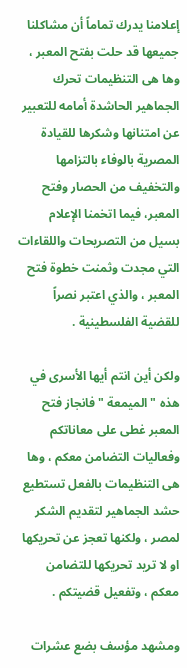إعلامنا يدرك تماماً أن مشاكلنا جميعها قد حلت بفتح المعبر ، وها هى التنظيمات تحرك الجماهير الحاشدة أمامه للتعبير عن امتنانها وشكرها للقيادة المصرية بالوفاء بالتزامها والتخفيف من الحصار وفتح المعبر، فيما اتخمنا الإعلام بسيل من التصريحات واللقاءات التي مجدت وثمنت خطوة فتح المعبر ، والذي اعتبر نصراً للقضية الفلسطينية .

ولكن أين انتم أيها الأسرى في هذه "الميمعة " فانجاز فتح المعبر غطى على معاناتكم وفعاليات التضامن معكم ، وها هى التنظيمات بالفعل تستطيع حشد الجماهير لتقديم الشكر لمصر ، ولكنها تعجز عن تحريكها او لا تريد تحريكها للتضامن معكم ، وتفعيل قضيتكم .

ومشهد مؤسف بضع عشرات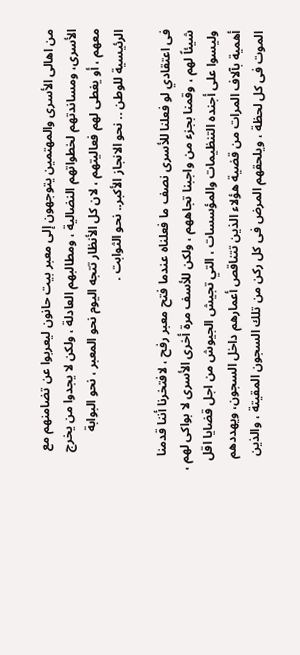من اهالى الأسرى والمهتمين يتوجهون إلى معبر بيت حانون ليعربوا عن تضامنهم مع الأسرى، ومساندتهم لخطواتهم النضالية ، ومطالبهم العادلة ، ولكن لا يجدوا من يخرج معهم ، أو يغطى لهم فعاليتهم ، لان كل الأنظار تتجه اليوم نحو المعبر ، نحو البوابة الرئيسية للوطن .. نحو الانجاز الأكبر.. نحو الثوابت .

فى اعتقادي لو فعلنا للأسرى نصف ما فعلناه عندما فتح معبر رفح ، لافتخرنا أننا قدمنا شيئاً لهم ، وقمنا بجزء من واجبنا تجاههم ، ولكن للأسف مرة أخرى الأسرى لا بواكى لهم ، وليسوا على أجنده التنظيمات والمؤسسات ، التي تجيش الجيوش من اجل قضايا اقل أهمية بآلاف المرات من قضية هؤلاء الذين تتناقص أعمارهم داخل السجون، ويهددهم الموت فى كل لحظة ، ويلحقهم المرض فى كل ركن من تلك السجون المقيتة ، والذين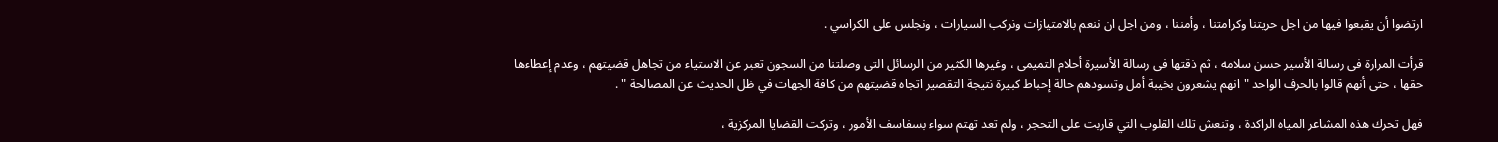ارتضوا أن يقبعوا فيها من اجل حريتنا وكرامتنا ، وأمننا ، ومن اجل ان ننعم بالامتيازات ونركب السيارات ، ونجلس على الكراسي .

قرأت المرارة فى رسالة الأسير حسن سلامه ، ثم ذقتها فى رسالة الأسيرة أحلام التميمى ، وغيرها الكثير من الرسائل التى وصلتنا من السجون تعبر عن الاستياء من تجاهل قضيتهم ، وعدم إعطاءها حقها ، حتى أنهم قالوا بالحرف الواحد "انهم يشعرون بخيبة أمل وتسودهم حالة إحباط كبيرة نتيجة التقصير اتجاه قضيتهم من كافة الجهات في ظل الحديث عن المصالحة " .

فهل تحرك هذه المشاعر المياه الراكدة ، وتنعش تلك القلوب التي قاربت على التحجر ، ولم تعد تهتم سواء بسفاسف الأمور ، وتركت القضايا المركزية ،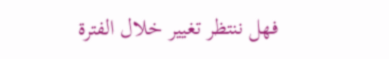فهل ننتظر تغيير خلال الفترة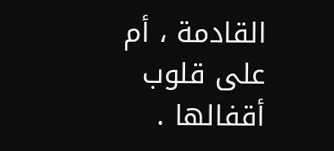القادمة ، أم على قلوب أقفالها .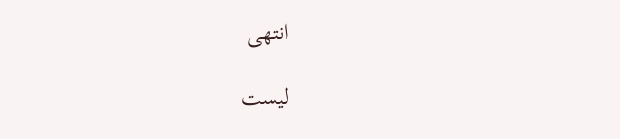انتهى

ليست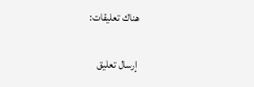هناك تعليقات:

إرسال تعليق